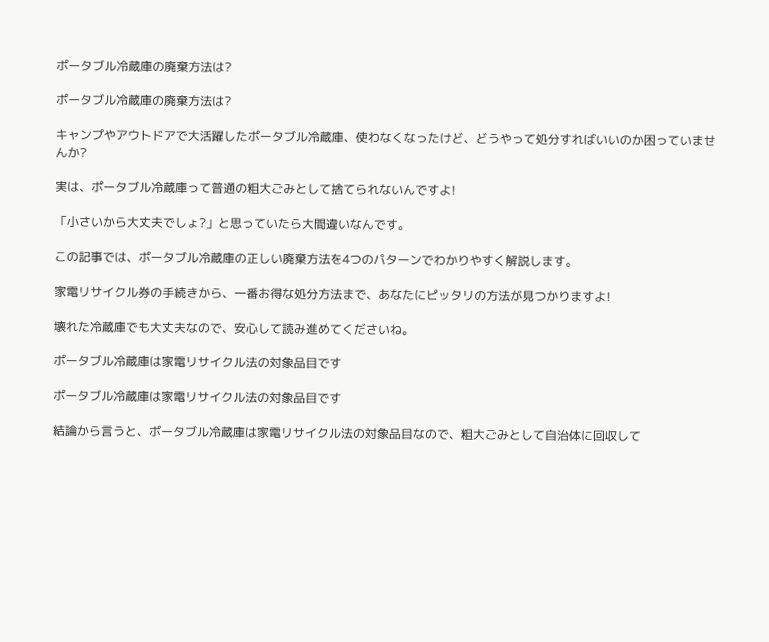ポータブル冷蔵庫の廃棄方法は?

ポータブル冷蔵庫の廃棄方法は?

キャンプやアウトドアで大活躍したポータブル冷蔵庫、使わなくなったけど、どうやって処分すればいいのか困っていませんか?

実は、ポータブル冷蔵庫って普通の粗大ごみとして捨てられないんですよ!

「小さいから大丈夫でしょ?」と思っていたら大間違いなんです。

この記事では、ポータブル冷蔵庫の正しい廃棄方法を4つのパターンでわかりやすく解説します。

家電リサイクル券の手続きから、一番お得な処分方法まで、あなたにピッタリの方法が見つかりますよ!

壊れた冷蔵庫でも大丈夫なので、安心して読み進めてくださいね。

ポータブル冷蔵庫は家電リサイクル法の対象品目です

ポータブル冷蔵庫は家電リサイクル法の対象品目です

結論から言うと、ポータブル冷蔵庫は家電リサイクル法の対象品目なので、粗大ごみとして自治体に回収して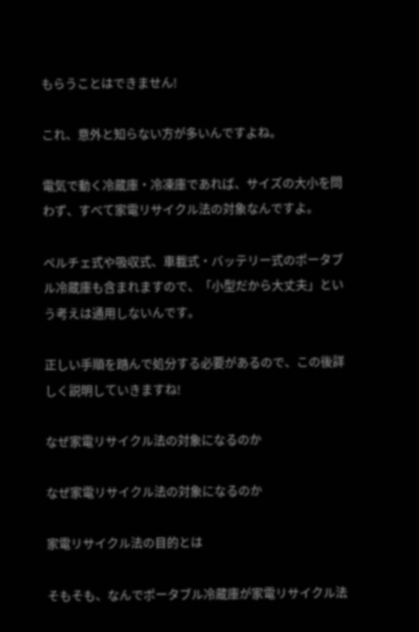もらうことはできません!

これ、意外と知らない方が多いんですよね。

電気で動く冷蔵庫・冷凍庫であれば、サイズの大小を問わず、すべて家電リサイクル法の対象なんですよ。

ペルチェ式や吸収式、車載式・バッテリー式のポータブル冷蔵庫も含まれますので、「小型だから大丈夫」という考えは通用しないんです。

正しい手順を踏んで処分する必要があるので、この後詳しく説明していきますね!

なぜ家電リサイクル法の対象になるのか

なぜ家電リサイクル法の対象になるのか

家電リサイクル法の目的とは

そもそも、なんでポータブル冷蔵庫が家電リサイクル法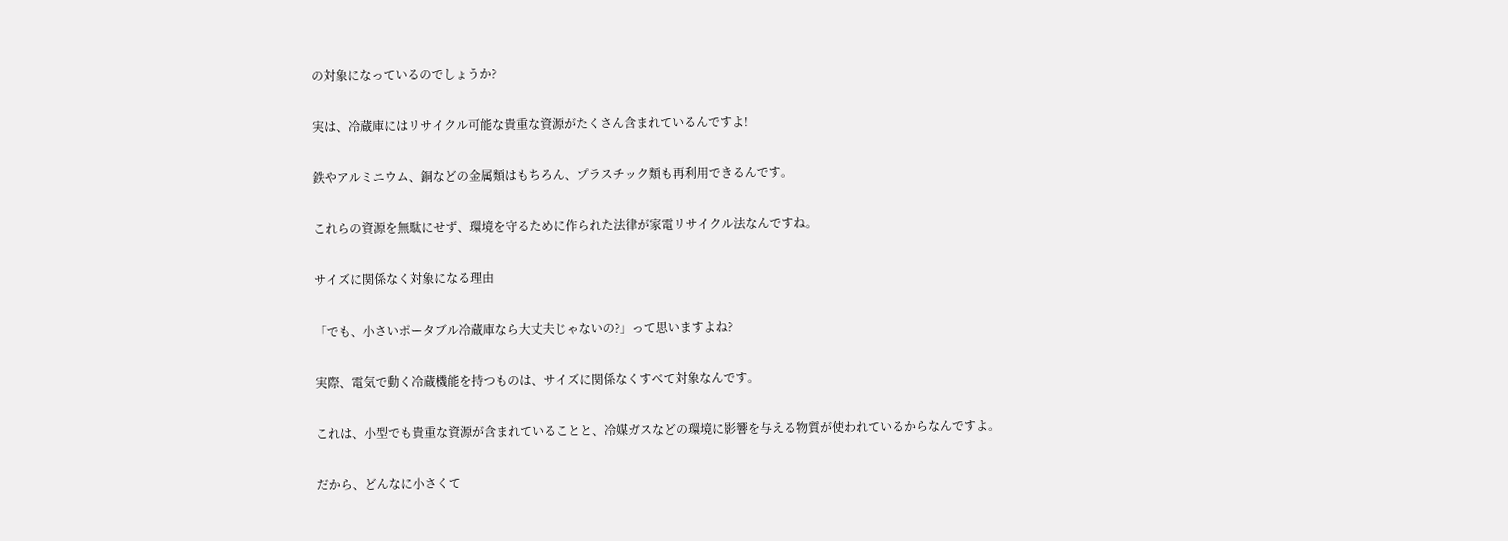の対象になっているのでしょうか?

実は、冷蔵庫にはリサイクル可能な貴重な資源がたくさん含まれているんですよ!

鉄やアルミニウム、銅などの金属類はもちろん、プラスチック類も再利用できるんです。

これらの資源を無駄にせず、環境を守るために作られた法律が家電リサイクル法なんですね。

サイズに関係なく対象になる理由

「でも、小さいポータブル冷蔵庫なら大丈夫じゃないの?」って思いますよね?

実際、電気で動く冷蔵機能を持つものは、サイズに関係なくすべて対象なんです。

これは、小型でも貴重な資源が含まれていることと、冷媒ガスなどの環境に影響を与える物質が使われているからなんですよ。

だから、どんなに小さくて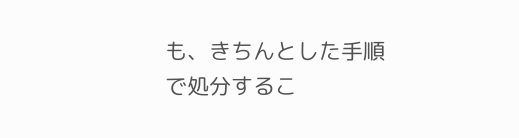も、きちんとした手順で処分するこ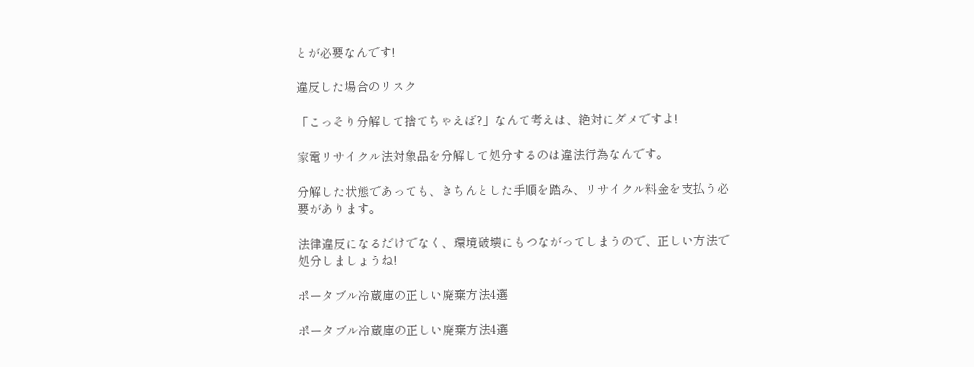とが必要なんです!

違反した場合のリスク

「こっそり分解して捨てちゃえば?」なんて考えは、絶対にダメですよ!

家電リサイクル法対象品を分解して処分するのは違法行為なんです。

分解した状態であっても、きちんとした手順を踏み、リサイクル料金を支払う必要があります。

法律違反になるだけでなく、環境破壊にもつながってしまうので、正しい方法で処分しましょうね!

ポータブル冷蔵庫の正しい廃棄方法4選

ポータブル冷蔵庫の正しい廃棄方法4選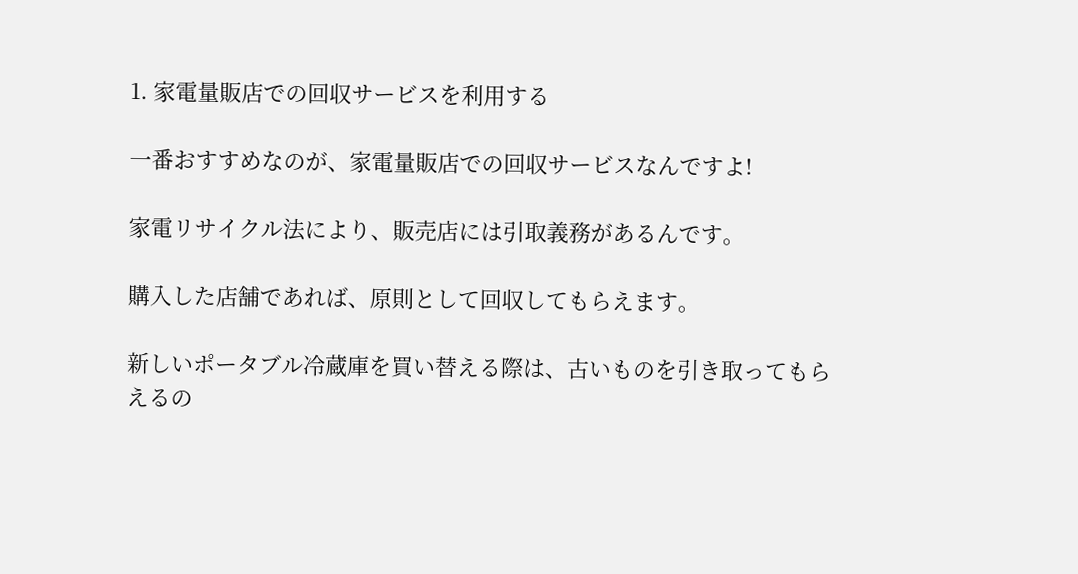1. 家電量販店での回収サービスを利用する

一番おすすめなのが、家電量販店での回収サービスなんですよ!

家電リサイクル法により、販売店には引取義務があるんです。

購入した店舗であれば、原則として回収してもらえます。

新しいポータブル冷蔵庫を買い替える際は、古いものを引き取ってもらえるの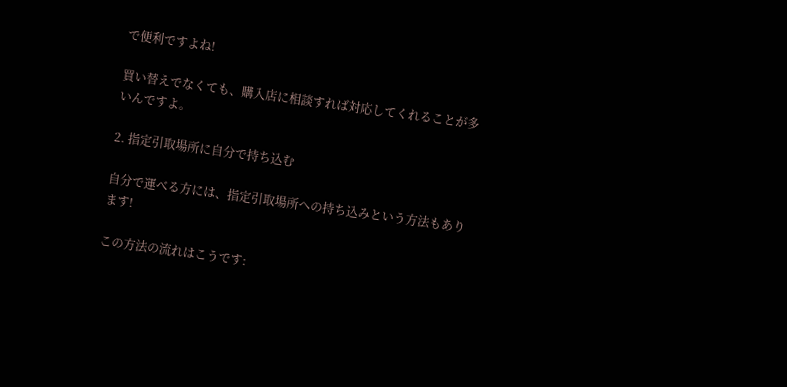で便利ですよね!

買い替えでなくても、購入店に相談すれば対応してくれることが多いんですよ。

2. 指定引取場所に自分で持ち込む

自分で運べる方には、指定引取場所への持ち込みという方法もあります!

この方法の流れはこうです: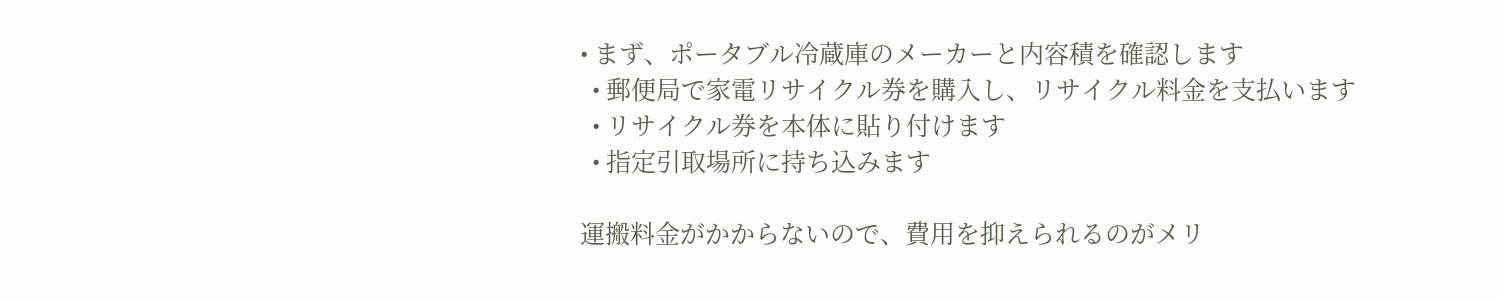• まず、ポータブル冷蔵庫のメーカーと内容積を確認します
  • 郵便局で家電リサイクル券を購入し、リサイクル料金を支払います
  • リサイクル券を本体に貼り付けます
  • 指定引取場所に持ち込みます

運搬料金がかからないので、費用を抑えられるのがメリ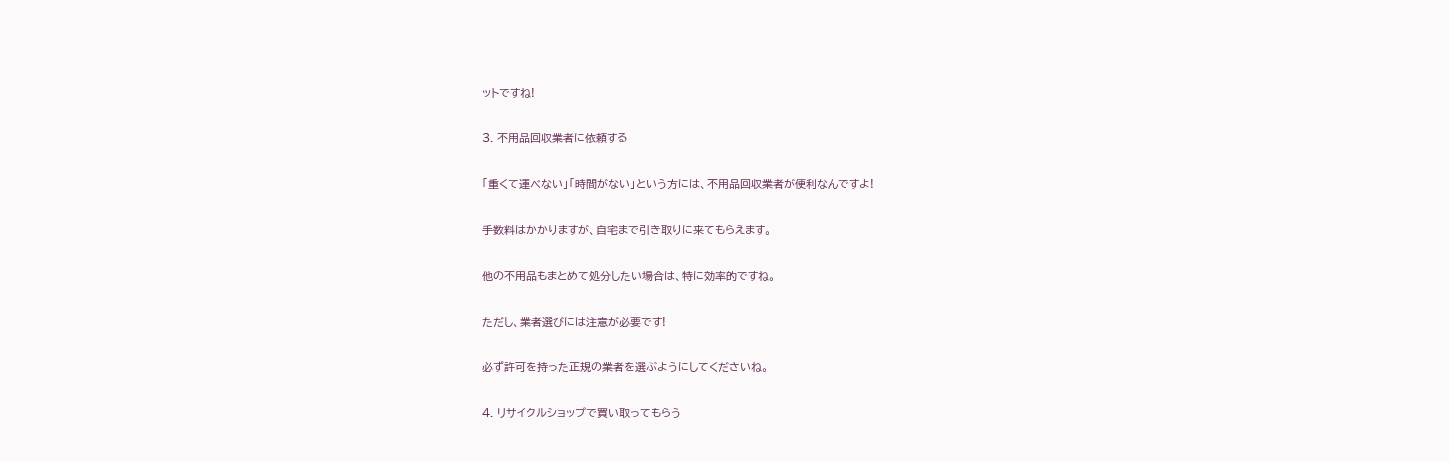ットですね!

3. 不用品回収業者に依頼する

「重くて運べない」「時間がない」という方には、不用品回収業者が便利なんですよ!

手数料はかかりますが、自宅まで引き取りに来てもらえます。

他の不用品もまとめて処分したい場合は、特に効率的ですね。

ただし、業者選びには注意が必要です!

必ず許可を持った正規の業者を選ぶようにしてくださいね。

4. リサイクルショップで買い取ってもらう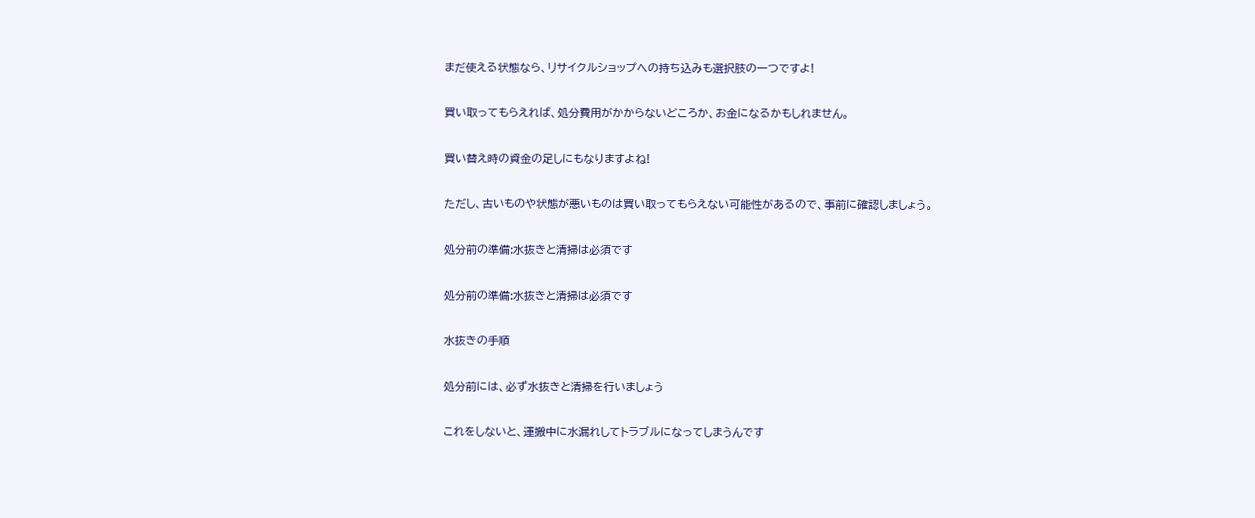まだ使える状態なら、リサイクルショップへの持ち込みも選択肢の一つですよ!

買い取ってもらえれば、処分費用がかからないどころか、お金になるかもしれません。

買い替え時の資金の足しにもなりますよね!

ただし、古いものや状態が悪いものは買い取ってもらえない可能性があるので、事前に確認しましょう。

処分前の準備:水抜きと清掃は必須です

処分前の準備:水抜きと清掃は必須です

水抜きの手順

処分前には、必ず水抜きと清掃を行いましょう

これをしないと、運搬中に水漏れしてトラブルになってしまうんです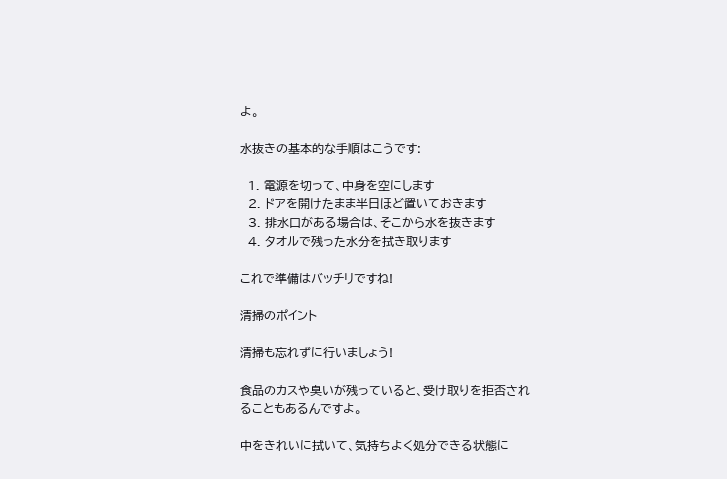よ。

水抜きの基本的な手順はこうです:

  1. 電源を切って、中身を空にします
  2. ドアを開けたまま半日ほど置いておきます
  3. 排水口がある場合は、そこから水を抜きます
  4. タオルで残った水分を拭き取ります

これで準備はバッチリですね!

清掃のポイント

清掃も忘れずに行いましょう!

食品のカスや臭いが残っていると、受け取りを拒否されることもあるんですよ。

中をきれいに拭いて、気持ちよく処分できる状態に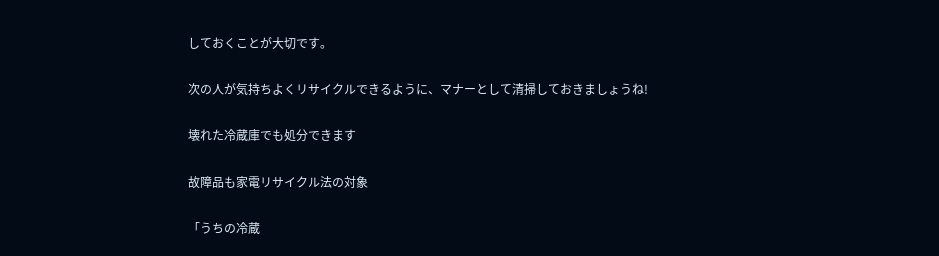しておくことが大切です。

次の人が気持ちよくリサイクルできるように、マナーとして清掃しておきましょうね!

壊れた冷蔵庫でも処分できます

故障品も家電リサイクル法の対象

「うちの冷蔵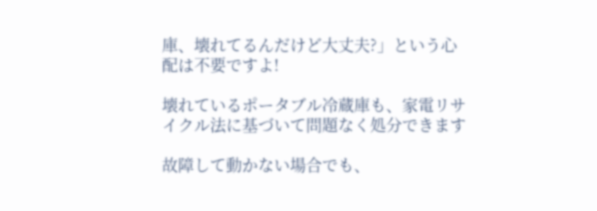庫、壊れてるんだけど大丈夫?」という心配は不要ですよ!

壊れているポータブル冷蔵庫も、家電リサイクル法に基づいて問題なく処分できます

故障して動かない場合でも、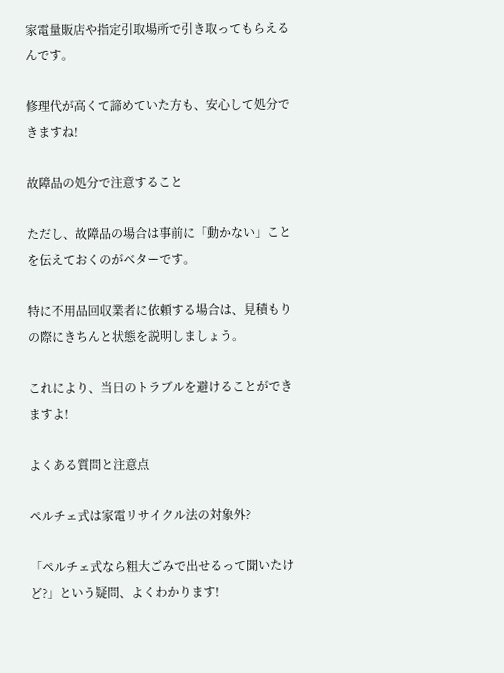家電量販店や指定引取場所で引き取ってもらえるんです。

修理代が高くて諦めていた方も、安心して処分できますね!

故障品の処分で注意すること

ただし、故障品の場合は事前に「動かない」ことを伝えておくのがベターです。

特に不用品回収業者に依頼する場合は、見積もりの際にきちんと状態を説明しましょう。

これにより、当日のトラブルを避けることができますよ!

よくある質問と注意点

ペルチェ式は家電リサイクル法の対象外?

「ペルチェ式なら粗大ごみで出せるって聞いたけど?」という疑問、よくわかります!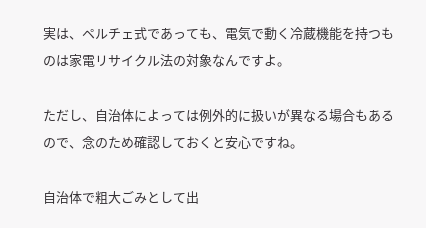実は、ペルチェ式であっても、電気で動く冷蔵機能を持つものは家電リサイクル法の対象なんですよ。

ただし、自治体によっては例外的に扱いが異なる場合もあるので、念のため確認しておくと安心ですね。

自治体で粗大ごみとして出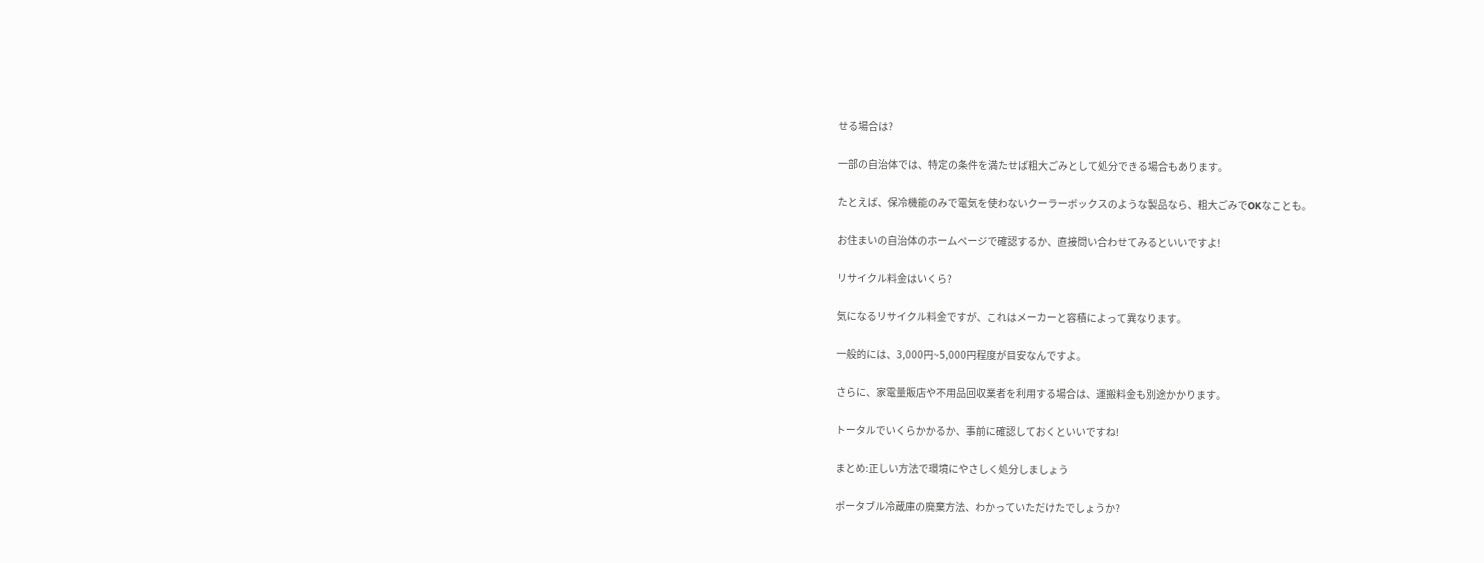せる場合は?

一部の自治体では、特定の条件を満たせば粗大ごみとして処分できる場合もあります。

たとえば、保冷機能のみで電気を使わないクーラーボックスのような製品なら、粗大ごみでOKなことも。

お住まいの自治体のホームページで確認するか、直接問い合わせてみるといいですよ!

リサイクル料金はいくら?

気になるリサイクル料金ですが、これはメーカーと容積によって異なります。

一般的には、3,000円~5,000円程度が目安なんですよ。

さらに、家電量販店や不用品回収業者を利用する場合は、運搬料金も別途かかります。

トータルでいくらかかるか、事前に確認しておくといいですね!

まとめ:正しい方法で環境にやさしく処分しましょう

ポータブル冷蔵庫の廃棄方法、わかっていただけたでしょうか?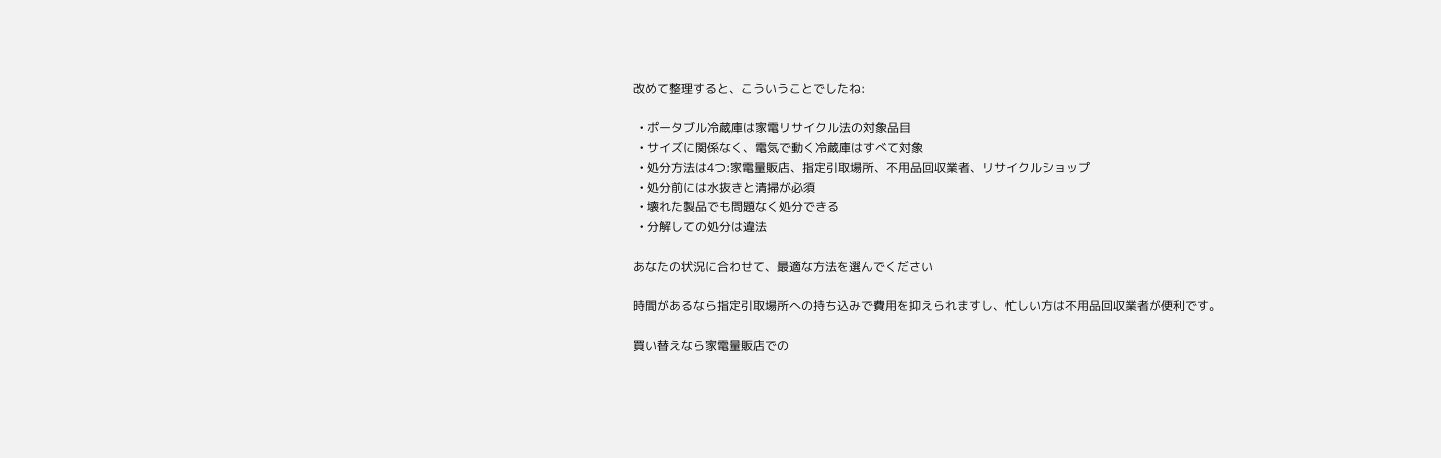改めて整理すると、こういうことでしたね:

  • ポータブル冷蔵庫は家電リサイクル法の対象品目
  • サイズに関係なく、電気で動く冷蔵庫はすべて対象
  • 処分方法は4つ:家電量販店、指定引取場所、不用品回収業者、リサイクルショップ
  • 処分前には水抜きと清掃が必須
  • 壊れた製品でも問題なく処分できる
  • 分解しての処分は違法

あなたの状況に合わせて、最適な方法を選んでください

時間があるなら指定引取場所への持ち込みで費用を抑えられますし、忙しい方は不用品回収業者が便利です。

買い替えなら家電量販店での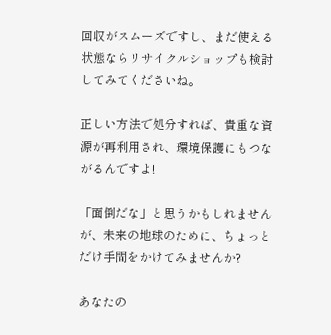回収がスムーズですし、まだ使える状態ならリサイクルショップも検討してみてくださいね。

正しい方法で処分すれば、貴重な資源が再利用され、環境保護にもつながるんですよ!

「面倒だな」と思うかもしれませんが、未来の地球のために、ちょっとだけ手間をかけてみませんか?

あなたの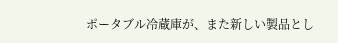ポータブル冷蔵庫が、また新しい製品とし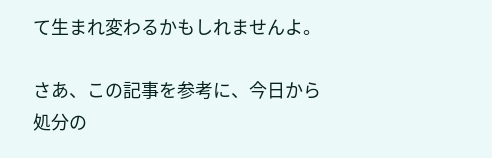て生まれ変わるかもしれませんよ。

さあ、この記事を参考に、今日から処分の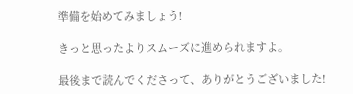準備を始めてみましょう!

きっと思ったよりスムーズに進められますよ。

最後まで読んでくださって、ありがとうございました!